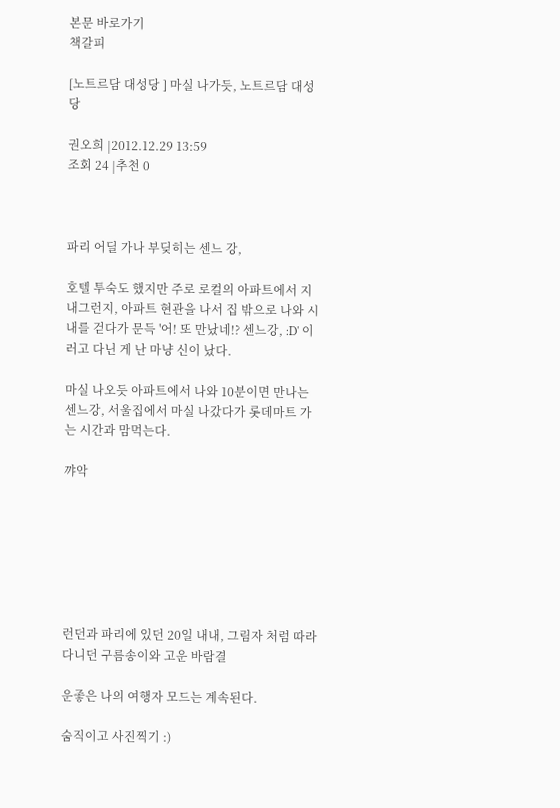본문 바로가기
책갈피

[노트르담 대성당 ] 마실 나가듯, 노트르담 대성당

권오희 |2012.12.29 13:59
조회 24 |추천 0



파리 어딜 가나 부딪히는 센느 강,

호텔 투숙도 했지만 주로 로컬의 아파트에서 지내그런지, 아파트 현관을 나서 집 밖으로 나와 시내를 걷다가 문득 '어! 또 만났네!? 센느강, :D' 이러고 다닌 게 난 마냥 신이 났다.

마실 나오듯 아파트에서 나와 10분이면 만나는 센느강, 서울집에서 마실 나갔다가 롯데마트 가는 시간과 맘먹는다.

꺄악







런던과 파리에 있던 20일 내내, 그림자 처럼 따라다니던 구름송이와 고운 바람결

운좋은 나의 여행자 모드는 계속된다.

숨직이고 사진찍기 :)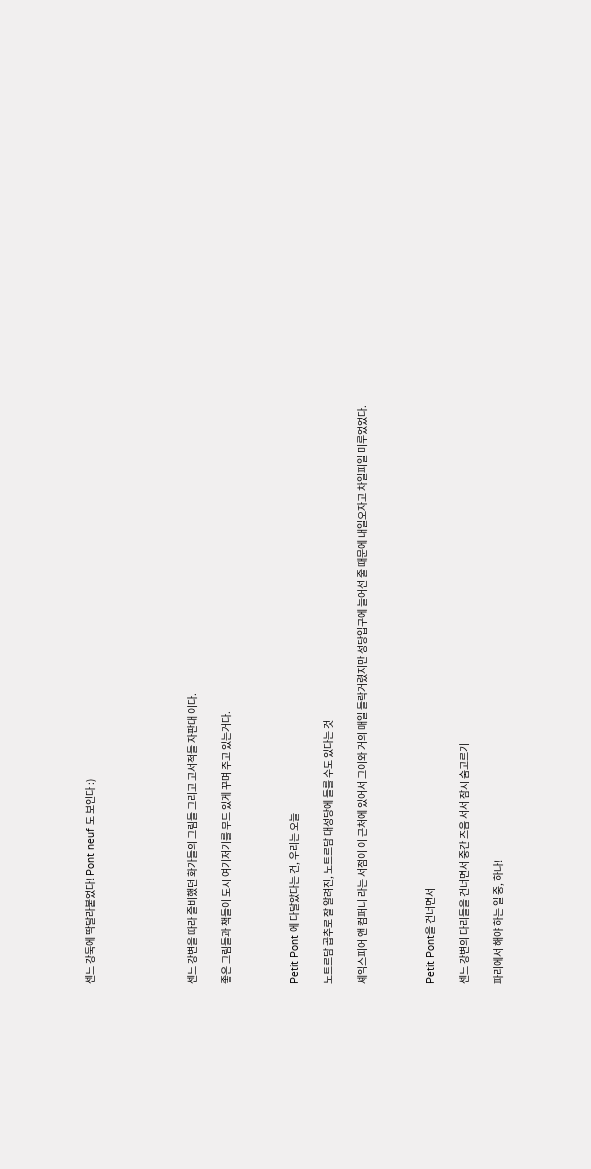센느 강둑에 딱달라붙었다! Pont neuf 도 보인다 :)





센느 강변을 따라 즐비했던 화가들의 그림들 그리고 고서적들 자판대 이다.

좋은 그림들과 책들이 도시 여기저기를 무드 있게 꾸며 주고 있는거다.



Petit Pont 에 다달았다는 건, 우리는 오늘

노트르담 곱추로 잘 알려진, 노트르담 대성당에 들를 수도 있다는 것

셰익스피어 앤 컴퍼니 라는 서점이 이 근처에 있어서 그이와 거의 매일 들락거렸지만 성당입구에 늘어선 줄 때문에 내일오자고 차일피일 미루었었다.



Petit Pont을 건너면서

센느 강변의 다리들을 건너면서 중간 즈음 서서 잠시 숨고르기

파리에서 해야 하는 일 중, 하나!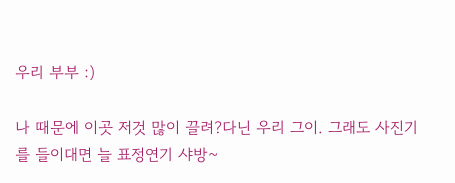우리 부부 :)

나 때문에 이곳 저것 많이 끌려?다닌 우리 그이. 그래도 사진기를 들이대면 늘 표정연기 샤방~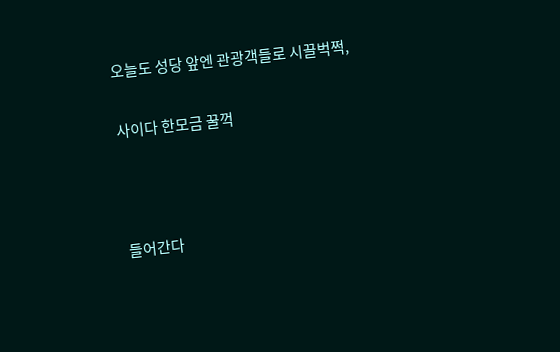오늘도 성당 앞엔 관광객들로 시끌벅쩍,

사이다 한모금 꿀꺽



들어간다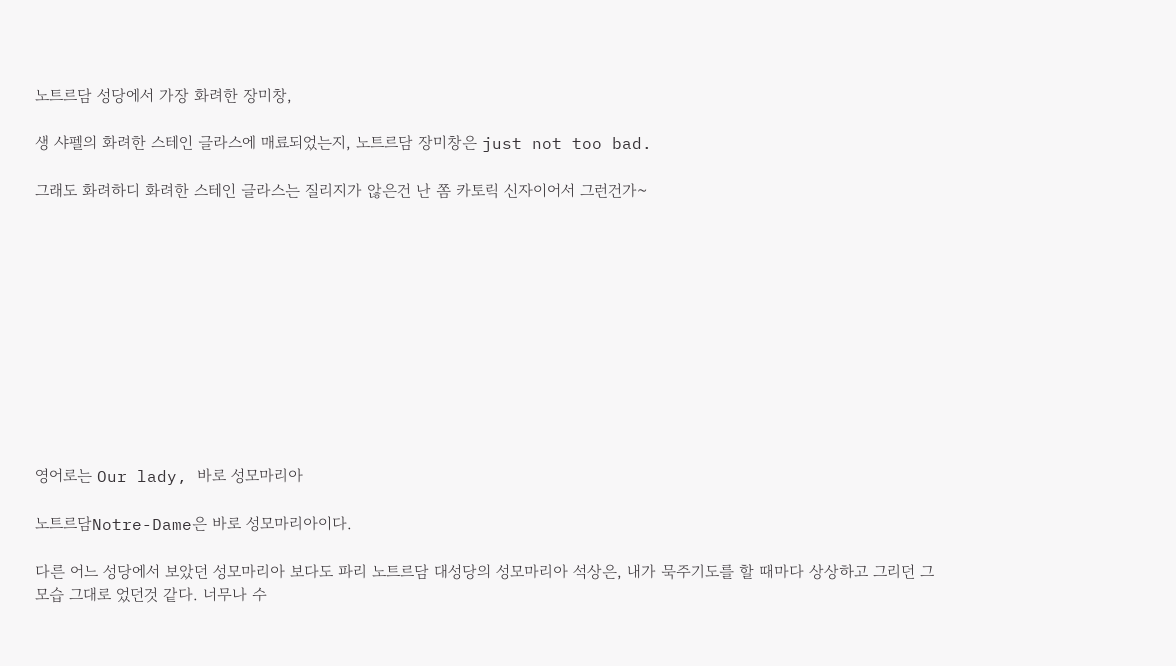노트르담 성당에서 가장 화려한 장미창,

생 샤펠의 화려한 스테인 글라스에 매료되었는지, 노트르담 장미창은 just not too bad.

그래도 화려하디 화려한 스테인 글라스는 질리지가 않은건 난 쫌 카토릭 신자이어서 그런건가~











영어로는 Our lady, 바로 성모마리아

노트르담Notre-Dame은 바로 성모마리아이다.

다른 어느 성당에서 보았던 성모마리아 보다도 파리 노트르담 대성당의 성모마리아 석상은, 내가 묵주기도를 할 때마다 상상하고 그리던 그 모습 그대로 었던것 같다. 너무나 수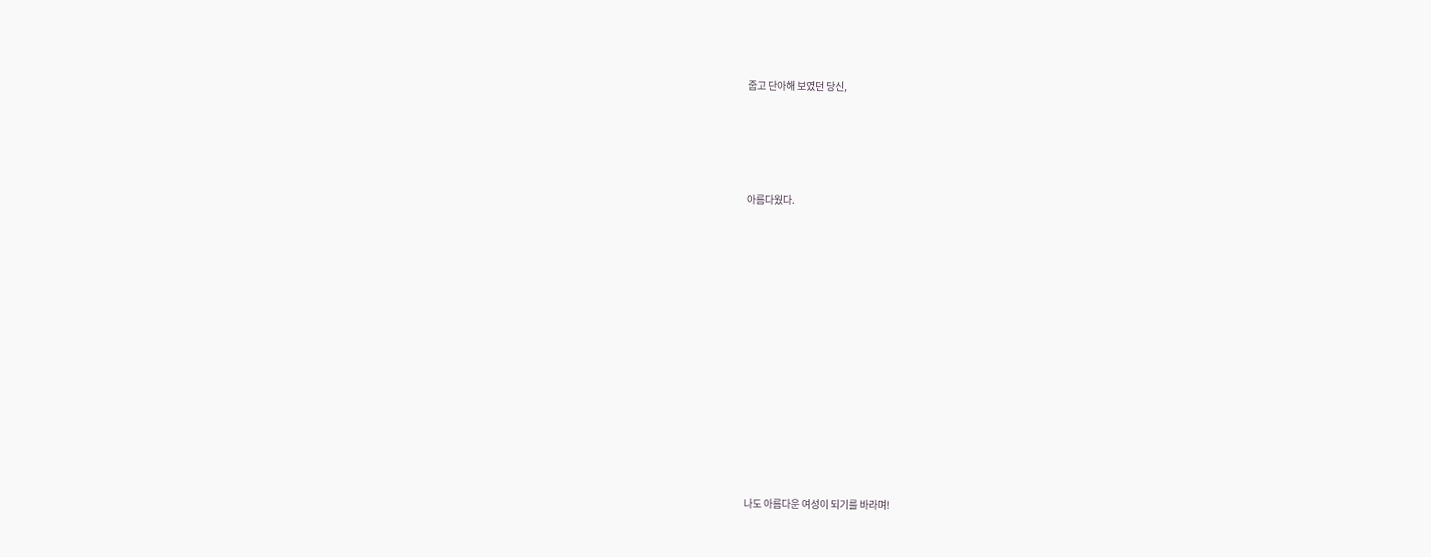줍고 단아해 보였던 당신,





아름다웠다.















나도 아름다운 여성이 되기를 바라며!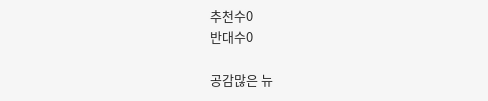추천수0
반대수0

공감많은 뉴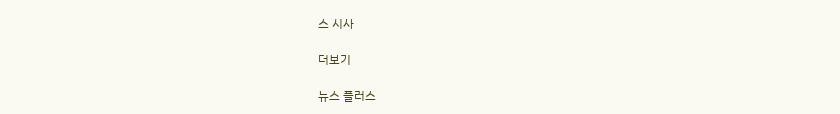스 시사

더보기

뉴스 플러스